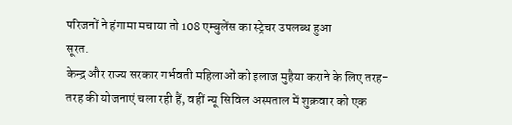परिजनों ने हंगामा मचाया तो 108 एम्बुलेंस का स्ट्रेचर उपलब्ध हुआ
सूरत.
केन्द्र और राज्य सरकार गर्भवती महिलाओं को इलाज मुहैया कराने के लिए तरह-तरह की योजनाएं चला रही हैं, वहीं न्यू सिविल अस्पताल में शुक्रवार को एक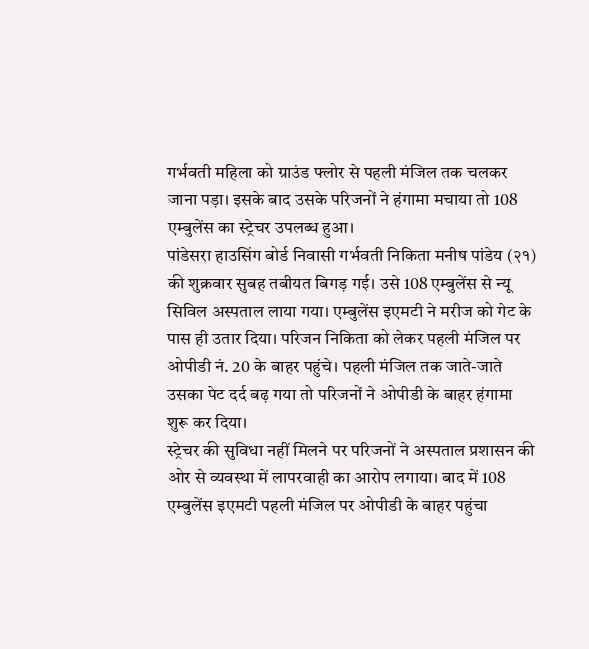गर्भवती महिला को ग्राउंड फ्लोर से पहली मंजिल तक चलकर जाना पड़ा। इसके बाद उसके परिजनों ने हंगामा मचाया तो 108 एम्बुलेंस का स्ट्रेचर उपलब्ध हुआ।
पांडेसरा हाउसिंग बोर्ड निवासी गर्भवती निकिता मनीष पांडेय (२१) की शुक्रवार सुबह तबीयत बिगड़ गई। उसे 108 एम्बुलेंस से न्यू सिविल अस्पताल लाया गया। एम्बुलेंस इएमटी ने मरीज को गेट के पास ही उतार दिया। परिजन निकिता को लेकर पहली मंजिल पर ओपीडी नं. 20 के बाहर पहुंचे। पहली मंजिल तक जाते-जाते उसका पेट दर्द बढ़ गया तो परिजनों ने ओपीडी के बाहर हंगामा शुरू कर दिया।
स्ट्रेचर की सुविधा नहीं मिलने पर परिजनों ने अस्पताल प्रशासन की ओर से व्यवस्था में लापरवाही का आरोप लगाया। बाद में 108 एम्बुलेंस इएमटी पहली मंजिल पर ओपीडी के बाहर पहुंचा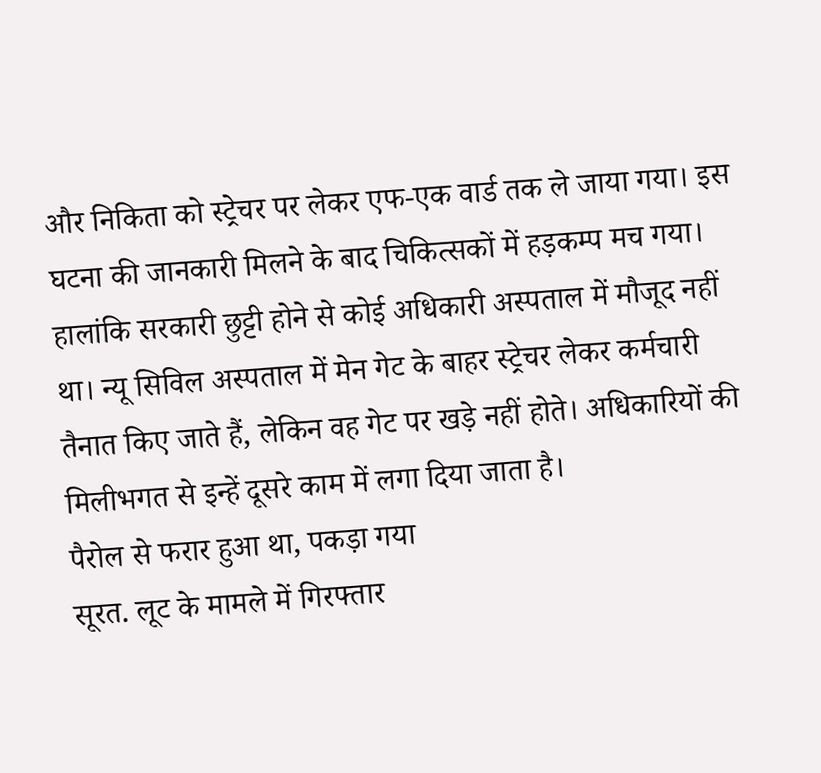और निकिता को स्ट्रेचर पर लेकर एफ-एक वार्ड तक ले जाया गया। इस घटना की जानकारी मिलने के बाद चिकित्सकों में हड़कम्प मच गया। हालांकि सरकारी छुट्टी होने से कोई अधिकारी अस्पताल में मौजूद नहीं था। न्यू सिविल अस्पताल में मेन गेट के बाहर स्ट्रेचर लेकर कर्मचारी तैनात किए जाते हैं, लेकिन वह गेट पर खड़े नहीं होते। अधिकारियों की मिलीभगत से इन्हें दूसरे काम में लगा दिया जाता है।
पैरोल से फरार हुआ था, पकड़ा गया
सूरत. लूट के मामले में गिरफ्तार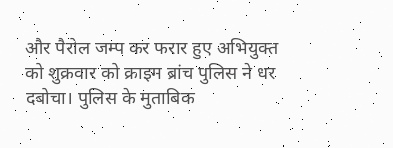और पैरोल जम्प कर फरार हुए अभियुक्त को शुक्रवार को क्राइम ब्रांच पुलिस ने धर दबोचा। पुलिस के मुताबिक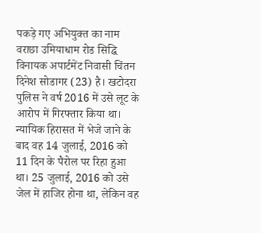पकड़े गए अभियुक्त का नाम वराछा उमियाधाम रोड सिद्घि विनायक अपार्टमेंट निवासी चिंतन दिनेश सोडागर (23) है। खटोदरा पुलिस ने वर्ष 2016 में उसे लूट के आरोप में गिरफ्तार किया था। न्यायिक हिरासत में भेजे जाने के बाद वह 14 जुलाई, 2016 को 11 दिन के पैरोल पर रिहा हुआ था। 25 जुलाई, 2016 को उसे जेल में हाजिर होना था, लेकिन वह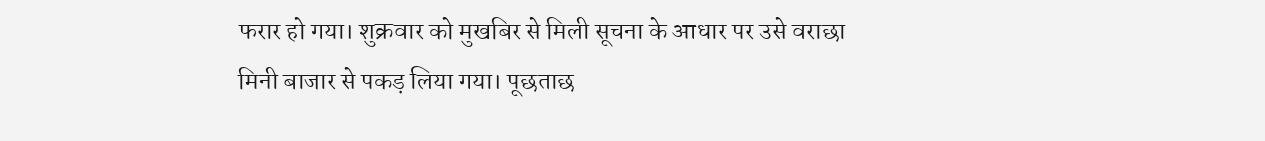फरार हो गया। शुक्रवार को मुखबिर से मिली सूचना के आधार पर उसे वराछा मिनी बाजार से पकड़ लिया गया। पूछताछ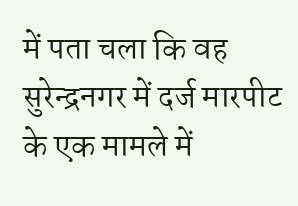में पता चला कि वह सुरेन्द्रनगर में दर्ज मारपीट के एक मामले में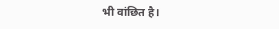भी वांछित है।